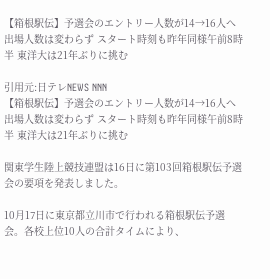【箱根駅伝】予選会のエントリー人数が14→16人へ 出場人数は変わらず スタート時刻も昨年同様午前8時半 東洋大は21年ぶりに挑む

引用元:日テレNEWS NNN
【箱根駅伝】予選会のエントリー人数が14→16人へ 出場人数は変わらず スタート時刻も昨年同様午前8時半 東洋大は21年ぶりに挑む

関東学生陸上競技連盟は16日に第103回箱根駅伝予選会の要項を発表しました。

10月17日に東京都立川市で行われる箱根駅伝予選会。各校上位10人の合計タイムにより、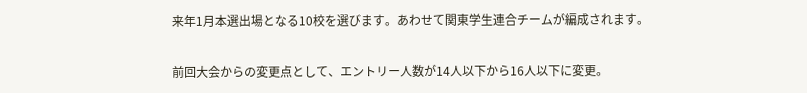来年1月本選出場となる10校を選びます。あわせて関東学生連合チームが編成されます。

前回大会からの変更点として、エントリー人数が14人以下から16人以下に変更。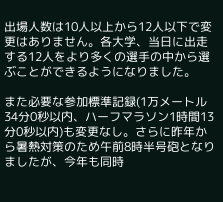出場人数は10人以上から12人以下で変更はありません。各大学、当日に出走する12人をより多くの選手の中から選ぶことができるようになりました。

また必要な参加標準記録(1万メートル34分0秒以内、ハーフマラソン1時間13分0秒以内)も変更なし。さらに昨年から暑熱対策のため午前8時半号砲となりましたが、今年も同時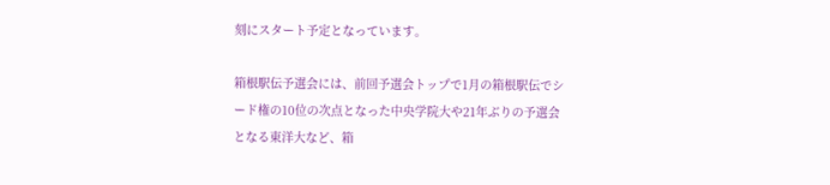刻にスタート予定となっています。

箱根駅伝予選会には、前回予選会トップで1月の箱根駅伝でシード権の10位の次点となった中央学院大や21年ぶりの予選会となる東洋大など、箱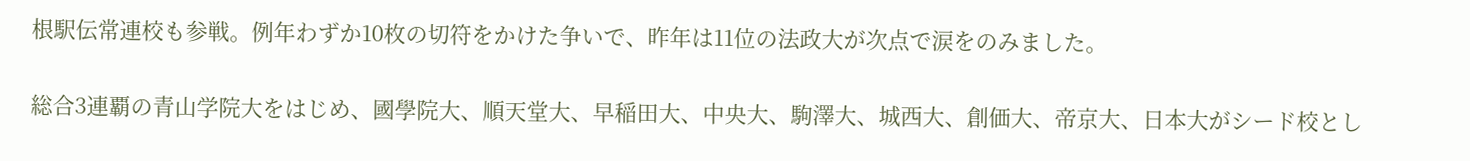根駅伝常連校も参戦。例年わずか10枚の切符をかけた争いで、昨年は11位の法政大が次点で涙をのみました。

総合3連覇の青山学院大をはじめ、國學院大、順天堂大、早稲田大、中央大、駒澤大、城西大、創価大、帝京大、日本大がシード校とし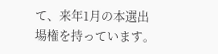て、来年1月の本選出場権を持っています。